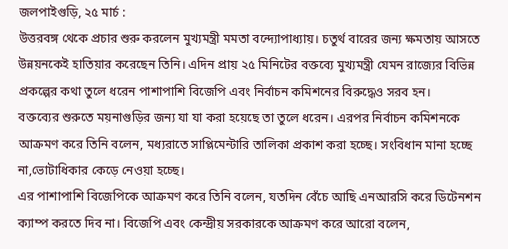জলপাইগুড়ি, ২৫ মার্চ :
উত্তরবঙ্গ থেকে প্রচার শুরু করলেন মুখ্যমন্ত্রী মমতা বন্দ্যোপাধ্যায়। চতুর্থ বারের জন্য ক্ষমতায় আসতে উন্নয়নকেই হাতিয়ার করেছেন তিনি। এদিন প্রায় ২৫ মিনিটের বক্তব্যে মুখ্যমন্ত্রী যেমন রাজ্যের বিভিন্ন প্রকল্পের কথা তুলে ধরেন পাশাপাশি বিজেপি এবং নির্বাচন কমিশনের বিরুদ্ধেও সরব হন।
বক্তব্যের শুরুতে ময়নাগুড়ির জন্য যা যা করা হয়েছে তা তুলে ধরেন। এরপর নির্বাচন কমিশনকে আক্রমণ করে তিনি বলেন, মধ্যরাতে সাপ্লিমেন্টারি তালিকা প্রকাশ করা হচ্ছে। সংবিধান মানা হচ্ছে না,ভোটাধিকার কেড়ে নেওয়া হচ্ছে।
এর পাশাপাশি বিজেপিকে আক্রমণ করে তিনি বলেন, যতদিন বেঁচে আছি এনআরসি করে ডিটেনশন ক্যাম্প করতে দিব না। বিজেপি এবং কেন্দ্রীয় সরকারকে আক্রমণ করে আরো বলেন,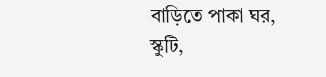বাড়িতে পাকা ঘর, স্কুটি,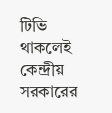টিভি থাকলেই কেন্দ্রীয় সরকারের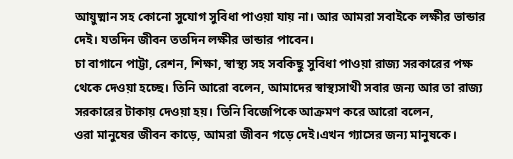আয়ুষ্মান সহ কোনো সুযোগ সুবিধা পাওয়া যায় না। আর আমরা সবাইকে লক্ষীর ভান্ডার দেই। যতদিন জীবন ততদিন লক্ষীর ভান্ডার পাবেন।
চা বাগানে পাট্টা, রেশন, শিক্ষা, স্বাস্থ্য সহ সবকিছু সুবিধা পাওয়া রাজ্য সরকারের পক্ষ থেকে দেওয়া হচ্ছে। তিনি আরো বলেন, আমাদের স্বাস্থ্যসাথী সবার জন্য আর তা রাজ্য সরকারের টাকায় দেওয়া হয়। তিনি বিজেপিকে আক্রমণ করে আরো বলেন,
ওরা মানুষের জীবন কাড়ে, আমরা জীবন গড়ে দেই।এখন গ্যাসের জন্য মানুষকে।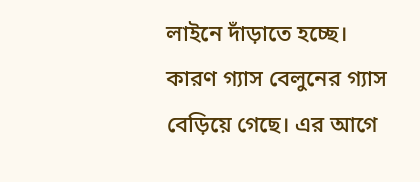লাইনে দাঁড়াতে হচ্ছে। কারণ গ্যাস বেলুনের গ্যাস বেড়িয়ে গেছে। এর আগে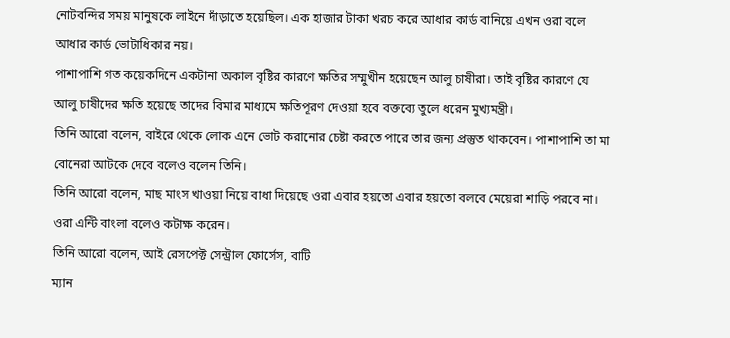নোটবন্দির সময় মানুষকে লাইনে দাঁড়াতে হয়েছিল। এক হাজার টাকা খরচ করে আধার কার্ড বানিয়ে এখন ওরা বলে আধার কার্ড ভোটাধিকার নয়।
পাশাপাশি গত কয়েকদিনে একটানা অকাল বৃষ্টির কারণে ক্ষতির সম্মুখীন হয়েছেন আলু চাষীরা। তাই বৃষ্টির কারণে যে আলু চাষীদের ক্ষতি হয়েছে তাদের বিমার মাধ্যমে ক্ষতিপূরণ দেওয়া হবে বক্তব্যে তুলে ধরেন মুখ্যমন্ত্রী।
তিনি আরো বলেন, বাইরে থেকে লোক এনে ভোট করানোর চেষ্টা করতে পারে তার জন্য প্রস্তুত থাকবেন। পাশাপাশি তা মা বোনেরা আটকে দেবে বলেও বলেন তিনি।
তিনি আরো বলেন, মাছ মাংস খাওয়া নিয়ে বাধা দিয়েছে ওরা এবার হয়তো এবার হয়তো বলবে মেয়েরা শাড়ি পরবে না।
ওরা এন্টি বাংলা বলেও কটাক্ষ করেন।
তিনি আরো বলেন, আই রেসপেক্ট সেন্ট্রাল ফোর্সেস, বাটি
ম্যান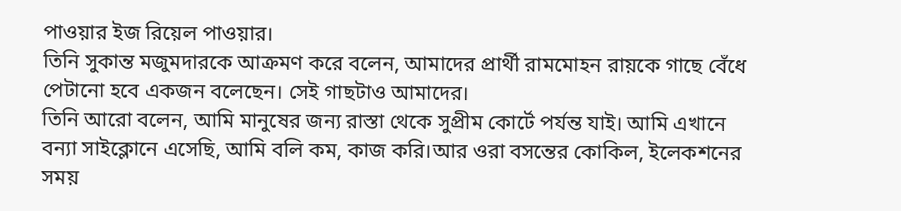পাওয়ার ইজ রিয়েল পাওয়ার।
তিনি সুকান্ত মজুমদারকে আক্রমণ করে বলেন, আমাদের প্রার্থী রামমোহন রায়কে গাছে বেঁধে পেটানো হবে একজন বলেছেন। সেই গাছটাও আমাদের।
তিনি আরো বলেন, আমি মানুষের জন্য রাস্তা থেকে সুপ্রীম কোর্টে পর্যন্ত যাই। আমি এখানে বন্যা সাইক্লোনে এসেছি, আমি বলি কম, কাজ করি।আর ওরা বসন্তের কোকিল, ইলেকশনের সময়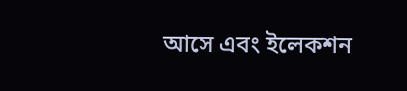আসে এবং ইলেকশন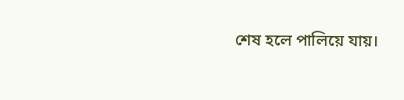শেষ হলে পালিয়ে যায়।